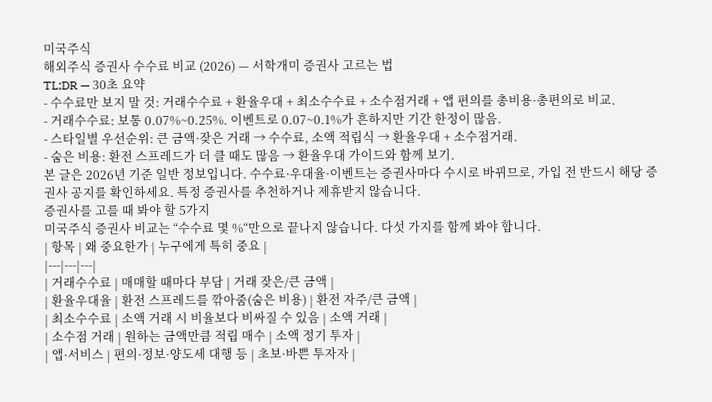미국주식
해외주식 증권사 수수료 비교 (2026) — 서학개미 증권사 고르는 법
TL;DR — 30초 요약
- 수수료만 보지 말 것: 거래수수료 + 환율우대 + 최소수수료 + 소수점거래 + 앱 편의를 총비용·총편의로 비교.
- 거래수수료: 보통 0.07%~0.25%. 이벤트로 0.07~0.1%가 흔하지만 기간 한정이 많음.
- 스타일별 우선순위: 큰 금액·잦은 거래 → 수수료, 소액 적립식 → 환율우대 + 소수점거래.
- 숨은 비용: 환전 스프레드가 더 클 때도 많음 → 환율우대 가이드와 함께 보기.
본 글은 2026년 기준 일반 정보입니다. 수수료·우대율·이벤트는 증권사마다 수시로 바뀌므로, 가입 전 반드시 해당 증권사 공지를 확인하세요. 특정 증권사를 추천하거나 제휴받지 않습니다.
증권사를 고를 때 봐야 할 5가지
미국주식 증권사 비교는 “수수료 몇 %“만으로 끝나지 않습니다. 다섯 가지를 함께 봐야 합니다.
| 항목 | 왜 중요한가 | 누구에게 특히 중요 |
|---|---|---|
| 거래수수료 | 매매할 때마다 부담 | 거래 잦은/큰 금액 |
| 환율우대율 | 환전 스프레드를 깎아줌(숨은 비용) | 환전 자주/큰 금액 |
| 최소수수료 | 소액 거래 시 비율보다 비싸질 수 있음 | 소액 거래 |
| 소수점 거래 | 원하는 금액만큼 적립 매수 | 소액 정기 투자 |
| 앱·서비스 | 편의·정보·양도세 대행 등 | 초보·바쁜 투자자 |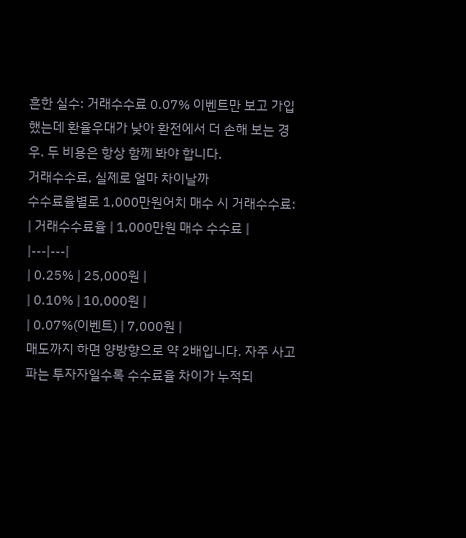흔한 실수: 거래수수료 0.07% 이벤트만 보고 가입했는데 환율우대가 낮아 환전에서 더 손해 보는 경우. 두 비용은 항상 함께 봐야 합니다.
거래수수료, 실제로 얼마 차이날까
수수료율별로 1,000만원어치 매수 시 거래수수료:
| 거래수수료율 | 1,000만원 매수 수수료 |
|---|---|
| 0.25% | 25,000원 |
| 0.10% | 10,000원 |
| 0.07%(이벤트) | 7,000원 |
매도까지 하면 양방향으로 약 2배입니다. 자주 사고파는 투자자일수록 수수료율 차이가 누적되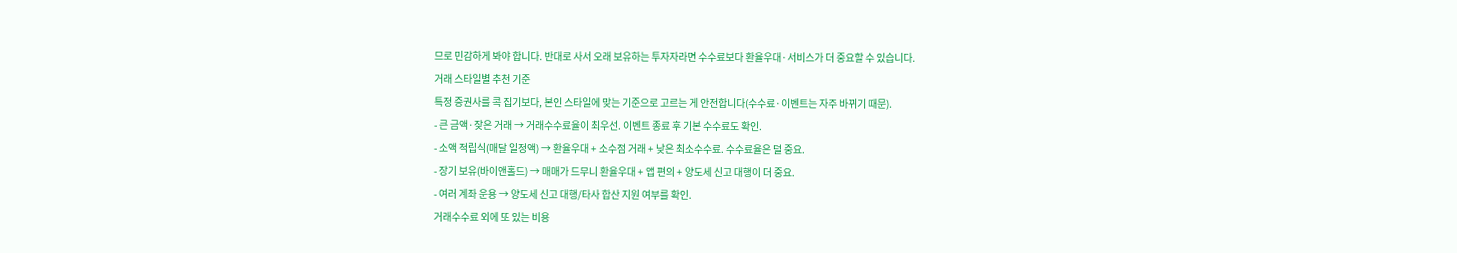므로 민감하게 봐야 합니다. 반대로 사서 오래 보유하는 투자자라면 수수료보다 환율우대·서비스가 더 중요할 수 있습니다.
거래 스타일별 추천 기준
특정 증권사를 콕 집기보다, 본인 스타일에 맞는 기준으로 고르는 게 안전합니다(수수료·이벤트는 자주 바뀌기 때문).
- 큰 금액·잦은 거래 → 거래수수료율이 최우선. 이벤트 종료 후 기본 수수료도 확인.
- 소액 적립식(매달 일정액) → 환율우대 + 소수점 거래 + 낮은 최소수수료. 수수료율은 덜 중요.
- 장기 보유(바이앤홀드) → 매매가 드무니 환율우대 + 앱 편의 + 양도세 신고 대행이 더 중요.
- 여러 계좌 운용 → 양도세 신고 대행/타사 합산 지원 여부를 확인.
거래수수료 외에 또 있는 비용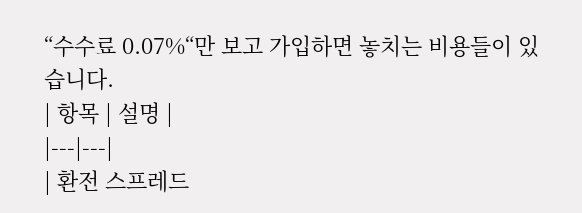“수수료 0.07%“만 보고 가입하면 놓치는 비용들이 있습니다.
| 항목 | 설명 |
|---|---|
| 환전 스프레드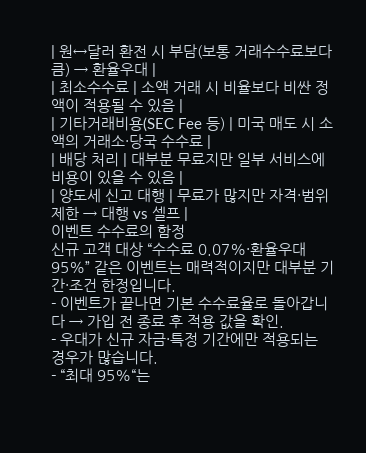| 원↔달러 환전 시 부담(보통 거래수수료보다 큼) → 환율우대 |
| 최소수수료 | 소액 거래 시 비율보다 비싼 정액이 적용될 수 있음 |
| 기타거래비용(SEC Fee 등) | 미국 매도 시 소액의 거래소·당국 수수료 |
| 배당 처리 | 대부분 무료지만 일부 서비스에 비용이 있을 수 있음 |
| 양도세 신고 대행 | 무료가 많지만 자격·범위 제한 → 대행 vs 셀프 |
이벤트 수수료의 함정
신규 고객 대상 “수수료 0.07%·환율우대 95%” 같은 이벤트는 매력적이지만 대부분 기간·조건 한정입니다.
- 이벤트가 끝나면 기본 수수료율로 돌아갑니다 → 가입 전 종료 후 적용 값을 확인.
- 우대가 신규 자금·특정 기간에만 적용되는 경우가 많습니다.
- “최대 95%“는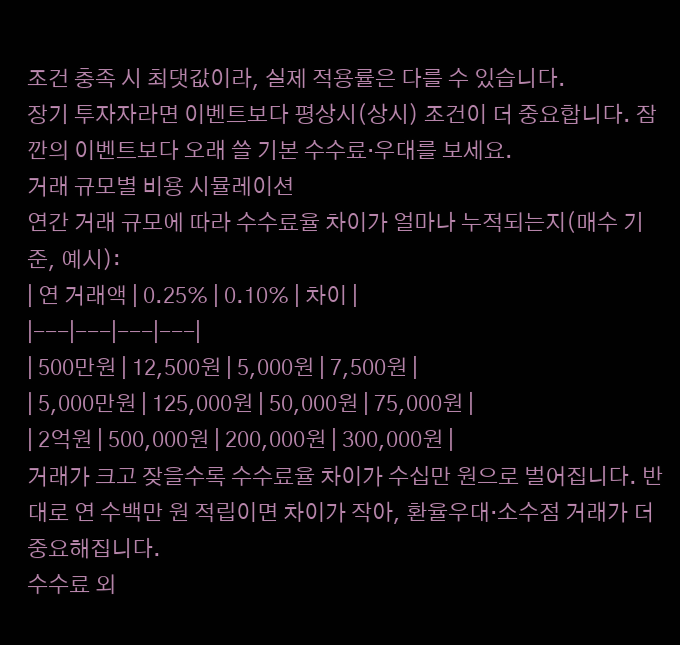조건 충족 시 최댓값이라, 실제 적용률은 다를 수 있습니다.
장기 투자자라면 이벤트보다 평상시(상시) 조건이 더 중요합니다. 잠깐의 이벤트보다 오래 쓸 기본 수수료·우대를 보세요.
거래 규모별 비용 시뮬레이션
연간 거래 규모에 따라 수수료율 차이가 얼마나 누적되는지(매수 기준, 예시):
| 연 거래액 | 0.25% | 0.10% | 차이 |
|---|---|---|---|
| 500만원 | 12,500원 | 5,000원 | 7,500원 |
| 5,000만원 | 125,000원 | 50,000원 | 75,000원 |
| 2억원 | 500,000원 | 200,000원 | 300,000원 |
거래가 크고 잦을수록 수수료율 차이가 수십만 원으로 벌어집니다. 반대로 연 수백만 원 적립이면 차이가 작아, 환율우대·소수점 거래가 더 중요해집니다.
수수료 외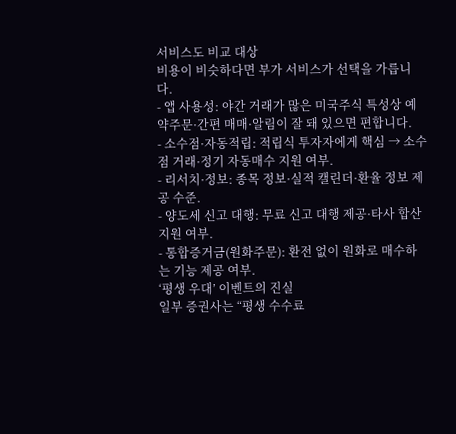서비스도 비교 대상
비용이 비슷하다면 부가 서비스가 선택을 가릅니다.
- 앱 사용성: 야간 거래가 많은 미국주식 특성상 예약주문·간편 매매·알림이 잘 돼 있으면 편합니다.
- 소수점·자동적립: 적립식 투자자에게 핵심 → 소수점 거래·정기 자동매수 지원 여부.
- 리서치·정보: 종목 정보·실적 캘린더·환율 정보 제공 수준.
- 양도세 신고 대행: 무료 신고 대행 제공·타사 합산 지원 여부.
- 통합증거금(원화주문): 환전 없이 원화로 매수하는 기능 제공 여부.
‘평생 우대’ 이벤트의 진실
일부 증권사는 “평생 수수료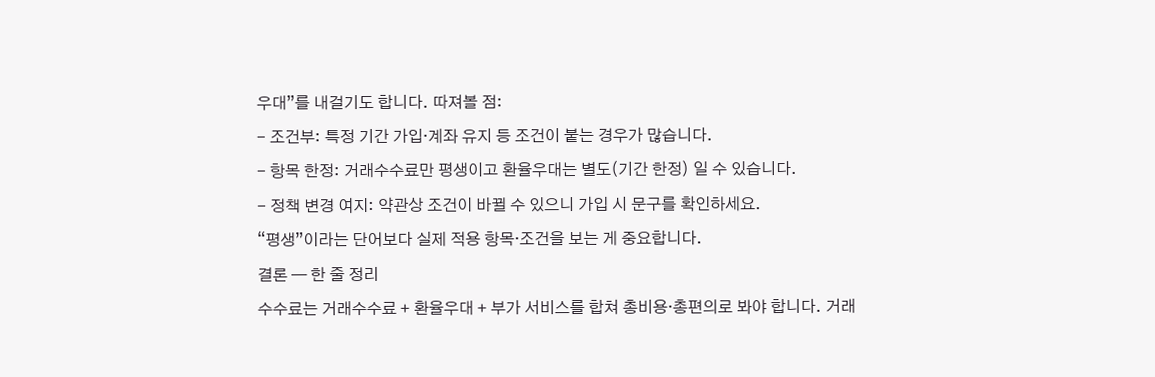우대”를 내걸기도 합니다. 따져볼 점:
- 조건부: 특정 기간 가입·계좌 유지 등 조건이 붙는 경우가 많습니다.
- 항목 한정: 거래수수료만 평생이고 환율우대는 별도(기간 한정) 일 수 있습니다.
- 정책 변경 여지: 약관상 조건이 바뀔 수 있으니 가입 시 문구를 확인하세요.
“평생”이라는 단어보다 실제 적용 항목·조건을 보는 게 중요합니다.
결론 — 한 줄 정리
수수료는 거래수수료 + 환율우대 + 부가 서비스를 합쳐 총비용·총편의로 봐야 합니다. 거래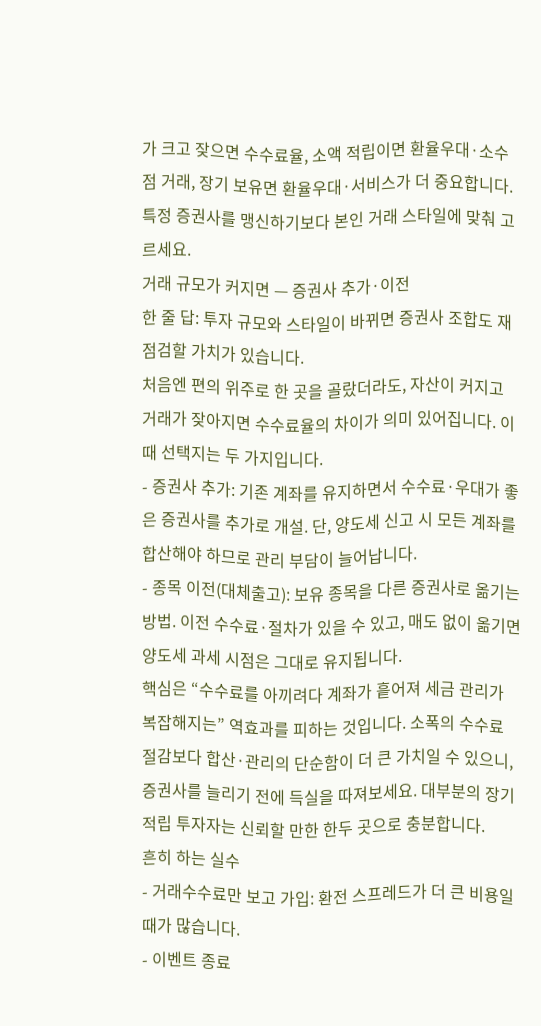가 크고 잦으면 수수료율, 소액 적립이면 환율우대·소수점 거래, 장기 보유면 환율우대·서비스가 더 중요합니다. 특정 증권사를 맹신하기보다 본인 거래 스타일에 맞춰 고르세요.
거래 규모가 커지면 — 증권사 추가·이전
한 줄 답: 투자 규모와 스타일이 바뀌면 증권사 조합도 재점검할 가치가 있습니다.
처음엔 편의 위주로 한 곳을 골랐더라도, 자산이 커지고 거래가 잦아지면 수수료율의 차이가 의미 있어집니다. 이때 선택지는 두 가지입니다.
- 증권사 추가: 기존 계좌를 유지하면서 수수료·우대가 좋은 증권사를 추가로 개설. 단, 양도세 신고 시 모든 계좌를 합산해야 하므로 관리 부담이 늘어납니다.
- 종목 이전(대체출고): 보유 종목을 다른 증권사로 옮기는 방법. 이전 수수료·절차가 있을 수 있고, 매도 없이 옮기면 양도세 과세 시점은 그대로 유지됩니다.
핵심은 “수수료를 아끼려다 계좌가 흩어져 세금 관리가 복잡해지는” 역효과를 피하는 것입니다. 소폭의 수수료 절감보다 합산·관리의 단순함이 더 큰 가치일 수 있으니, 증권사를 늘리기 전에 득실을 따져보세요. 대부분의 장기 적립 투자자는 신뢰할 만한 한두 곳으로 충분합니다.
흔히 하는 실수
- 거래수수료만 보고 가입: 환전 스프레드가 더 큰 비용일 때가 많습니다.
- 이벤트 종료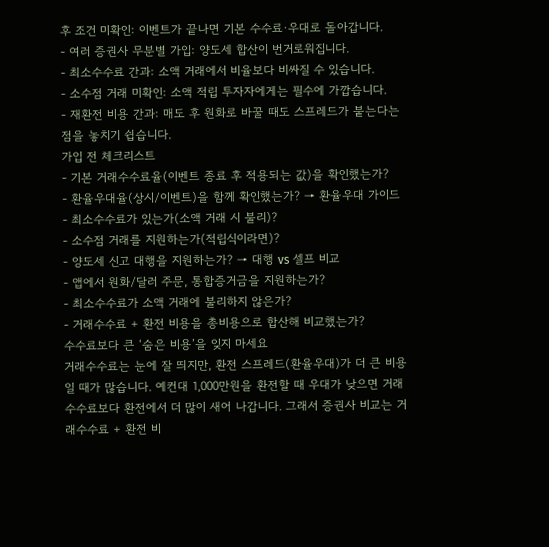후 조건 미확인: 이벤트가 끝나면 기본 수수료·우대로 돌아갑니다.
- 여러 증권사 무분별 가입: 양도세 합산이 번거로워집니다.
- 최소수수료 간과: 소액 거래에서 비율보다 비싸질 수 있습니다.
- 소수점 거래 미확인: 소액 적립 투자자에게는 필수에 가깝습니다.
- 재환전 비용 간과: 매도 후 원화로 바꿀 때도 스프레드가 붙는다는 점을 놓치기 쉽습니다.
가입 전 체크리스트
- 기본 거래수수료율(이벤트 종료 후 적용되는 값)을 확인했는가?
- 환율우대율(상시/이벤트)을 함께 확인했는가? → 환율우대 가이드
- 최소수수료가 있는가(소액 거래 시 불리)?
- 소수점 거래를 지원하는가(적립식이라면)?
- 양도세 신고 대행을 지원하는가? → 대행 vs 셀프 비교
- 앱에서 원화/달러 주문, 통합증거금을 지원하는가?
- 최소수수료가 소액 거래에 불리하지 않은가?
- 거래수수료 + 환전 비용을 총비용으로 합산해 비교했는가?
수수료보다 큰 ‘숨은 비용’을 잊지 마세요
거래수수료는 눈에 잘 띄지만, 환전 스프레드(환율우대)가 더 큰 비용일 때가 많습니다. 예컨대 1,000만원을 환전할 때 우대가 낮으면 거래수수료보다 환전에서 더 많이 새어 나갑니다. 그래서 증권사 비교는 거래수수료 + 환전 비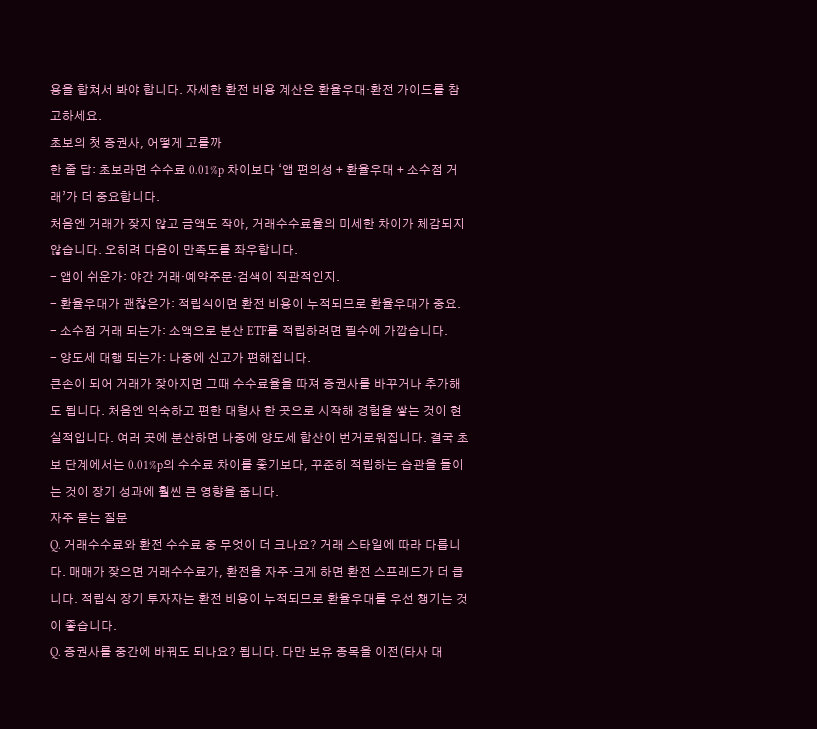용을 합쳐서 봐야 합니다. 자세한 환전 비용 계산은 환율우대·환전 가이드를 참고하세요.
초보의 첫 증권사, 어떻게 고를까
한 줄 답: 초보라면 수수료 0.01%p 차이보다 ‘앱 편의성 + 환율우대 + 소수점 거래’가 더 중요합니다.
처음엔 거래가 잦지 않고 금액도 작아, 거래수수료율의 미세한 차이가 체감되지 않습니다. 오히려 다음이 만족도를 좌우합니다.
- 앱이 쉬운가: 야간 거래·예약주문·검색이 직관적인지.
- 환율우대가 괜찮은가: 적립식이면 환전 비용이 누적되므로 환율우대가 중요.
- 소수점 거래 되는가: 소액으로 분산 ETF를 적립하려면 필수에 가깝습니다.
- 양도세 대행 되는가: 나중에 신고가 편해집니다.
큰손이 되어 거래가 잦아지면 그때 수수료율을 따져 증권사를 바꾸거나 추가해도 됩니다. 처음엔 익숙하고 편한 대형사 한 곳으로 시작해 경험을 쌓는 것이 현실적입니다. 여러 곳에 분산하면 나중에 양도세 합산이 번거로워집니다. 결국 초보 단계에서는 0.01%p의 수수료 차이를 좇기보다, 꾸준히 적립하는 습관을 들이는 것이 장기 성과에 훨씬 큰 영향을 줍니다.
자주 묻는 질문
Q. 거래수수료와 환전 수수료 중 무엇이 더 크나요? 거래 스타일에 따라 다릅니다. 매매가 잦으면 거래수수료가, 환전을 자주·크게 하면 환전 스프레드가 더 큽니다. 적립식 장기 투자자는 환전 비용이 누적되므로 환율우대를 우선 챙기는 것이 좋습니다.
Q. 증권사를 중간에 바꿔도 되나요? 됩니다. 다만 보유 종목을 이전(타사 대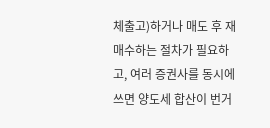체출고)하거나 매도 후 재매수하는 절차가 필요하고, 여러 증권사를 동시에 쓰면 양도세 합산이 번거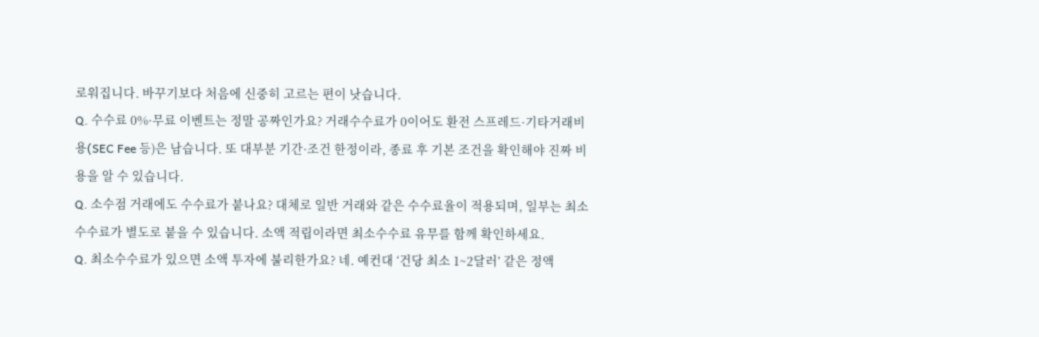로워집니다. 바꾸기보다 처음에 신중히 고르는 편이 낫습니다.
Q. 수수료 0%·무료 이벤트는 정말 공짜인가요? 거래수수료가 0이어도 환전 스프레드·기타거래비용(SEC Fee 등)은 남습니다. 또 대부분 기간·조건 한정이라, 종료 후 기본 조건을 확인해야 진짜 비용을 알 수 있습니다.
Q. 소수점 거래에도 수수료가 붙나요? 대체로 일반 거래와 같은 수수료율이 적용되며, 일부는 최소수수료가 별도로 붙을 수 있습니다. 소액 적립이라면 최소수수료 유무를 함께 확인하세요.
Q. 최소수수료가 있으면 소액 투자에 불리한가요? 네. 예컨대 ‘건당 최소 1~2달러’ 같은 정액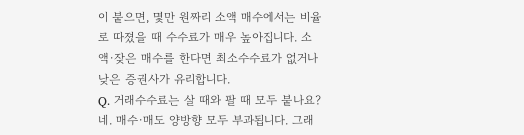이 붙으면, 몇만 원짜리 소액 매수에서는 비율로 따졌을 때 수수료가 매우 높아집니다. 소액·잦은 매수를 한다면 최소수수료가 없거나 낮은 증권사가 유리합니다.
Q. 거래수수료는 살 때와 팔 때 모두 붙나요? 네. 매수·매도 양방향 모두 부과됩니다. 그래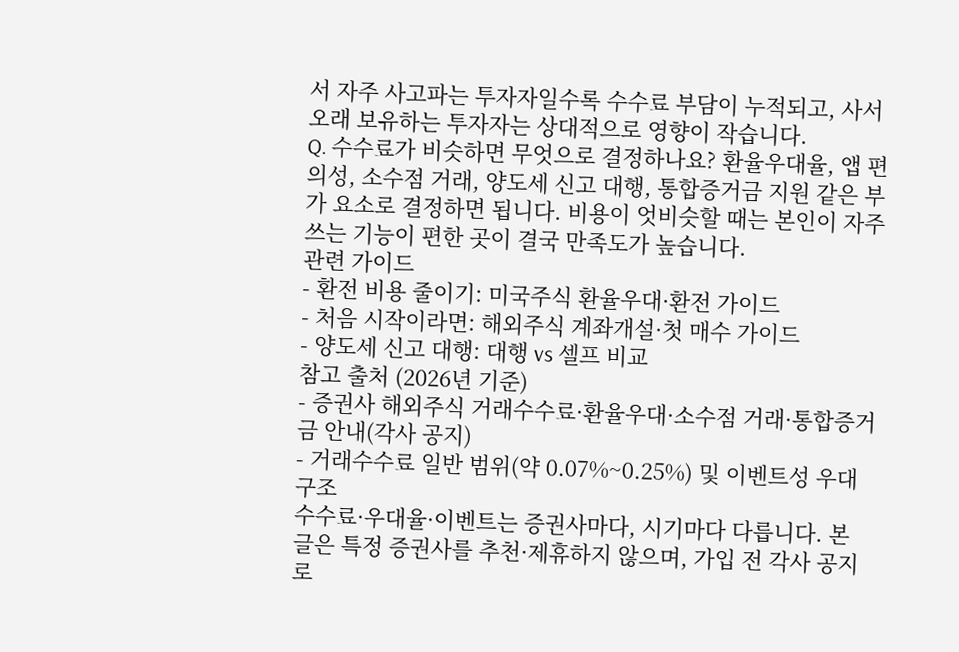서 자주 사고파는 투자자일수록 수수료 부담이 누적되고, 사서 오래 보유하는 투자자는 상대적으로 영향이 작습니다.
Q. 수수료가 비슷하면 무엇으로 결정하나요? 환율우대율, 앱 편의성, 소수점 거래, 양도세 신고 대행, 통합증거금 지원 같은 부가 요소로 결정하면 됩니다. 비용이 엇비슷할 때는 본인이 자주 쓰는 기능이 편한 곳이 결국 만족도가 높습니다.
관련 가이드
- 환전 비용 줄이기: 미국주식 환율우대·환전 가이드
- 처음 시작이라면: 해외주식 계좌개설·첫 매수 가이드
- 양도세 신고 대행: 대행 vs 셀프 비교
참고 출처 (2026년 기준)
- 증권사 해외주식 거래수수료·환율우대·소수점 거래·통합증거금 안내(각사 공지)
- 거래수수료 일반 범위(약 0.07%~0.25%) 및 이벤트성 우대 구조
수수료·우대율·이벤트는 증권사마다, 시기마다 다릅니다. 본 글은 특정 증권사를 추천·제휴하지 않으며, 가입 전 각사 공지로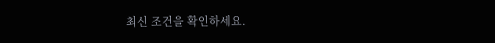최신 조건을 확인하세요.